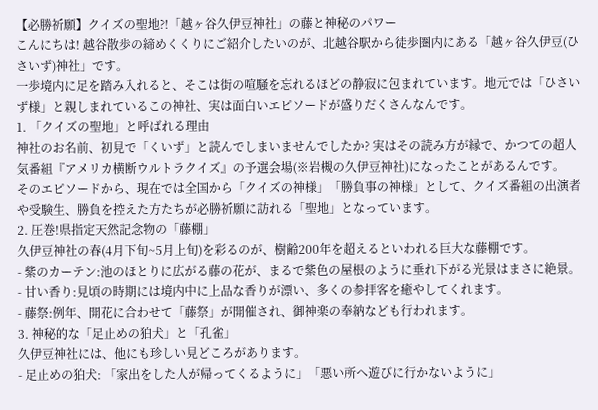【必勝祈願】クイズの聖地?!「越ヶ谷久伊豆神社」の藤と神秘のパワー
こんにちは! 越谷散歩の締めくくりにご紹介したいのが、北越谷駅から徒歩圏内にある「越ヶ谷久伊豆(ひさいず)神社」です。
一歩境内に足を踏み入れると、そこは街の喧騒を忘れるほどの静寂に包まれています。地元では「ひさいず様」と親しまれているこの神社、実は面白いエピソードが盛りだくさんなんです。
1. 「クイズの聖地」と呼ばれる理由
神社のお名前、初見で「くいず」と読んでしまいませんでしたか? 実はその読み方が縁で、かつての超人気番組『アメリカ横断ウルトラクイズ』の予選会場(※岩槻の久伊豆神社)になったことがあるんです。
そのエピソードから、現在では全国から「クイズの神様」「勝負事の神様」として、クイズ番組の出演者や受験生、勝負を控えた方たちが必勝祈願に訪れる「聖地」となっています。
2. 圧巻!県指定天然記念物の「藤棚」
久伊豆神社の春(4月下旬~5月上旬)を彩るのが、樹齢200年を超えるといわれる巨大な藤棚です。
- 紫のカーテン:池のほとりに広がる藤の花が、まるで紫色の屋根のように垂れ下がる光景はまさに絶景。
- 甘い香り:見頃の時期には境内中に上品な香りが漂い、多くの参拝客を癒やしてくれます。
- 藤祭:例年、開花に合わせて「藤祭」が開催され、御神楽の奉納なども行われます。
3. 神秘的な「足止めの狛犬」と「孔雀」
久伊豆神社には、他にも珍しい見どころがあります。
- 足止めの狛犬: 「家出をした人が帰ってくるように」「悪い所へ遊びに行かないように」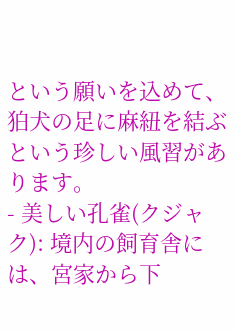という願いを込めて、狛犬の足に麻紐を結ぶという珍しい風習があります。
- 美しい孔雀(クジャク): 境内の飼育舎には、宮家から下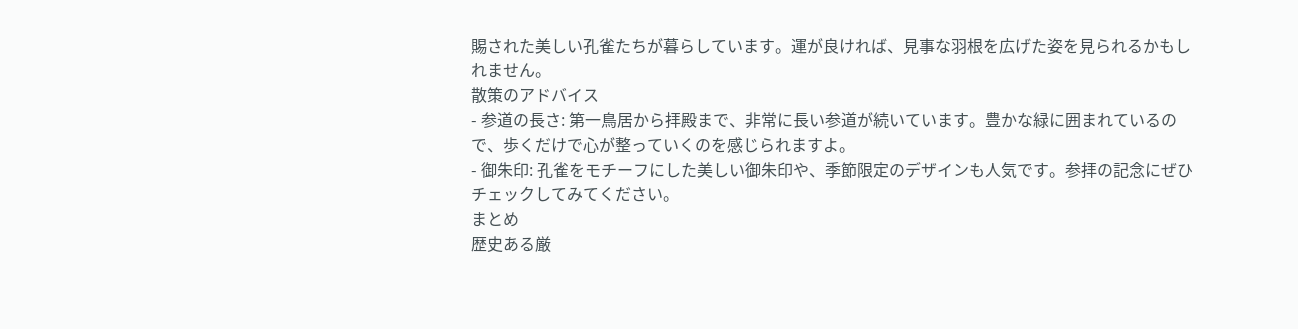賜された美しい孔雀たちが暮らしています。運が良ければ、見事な羽根を広げた姿を見られるかもしれません。
散策のアドバイス
- 参道の長さ: 第一鳥居から拝殿まで、非常に長い参道が続いています。豊かな緑に囲まれているので、歩くだけで心が整っていくのを感じられますよ。
- 御朱印: 孔雀をモチーフにした美しい御朱印や、季節限定のデザインも人気です。参拝の記念にぜひチェックしてみてください。
まとめ
歴史ある厳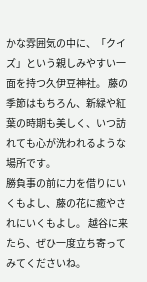かな雰囲気の中に、「クイズ」という親しみやすい一面を持つ久伊豆神社。 藤の季節はもちろん、新緑や紅葉の時期も美しく、いつ訪れても心が洗われるような場所です。
勝負事の前に力を借りにいくもよし、藤の花に癒やされにいくもよし。 越谷に来たら、ぜひ一度立ち寄ってみてくださいね。